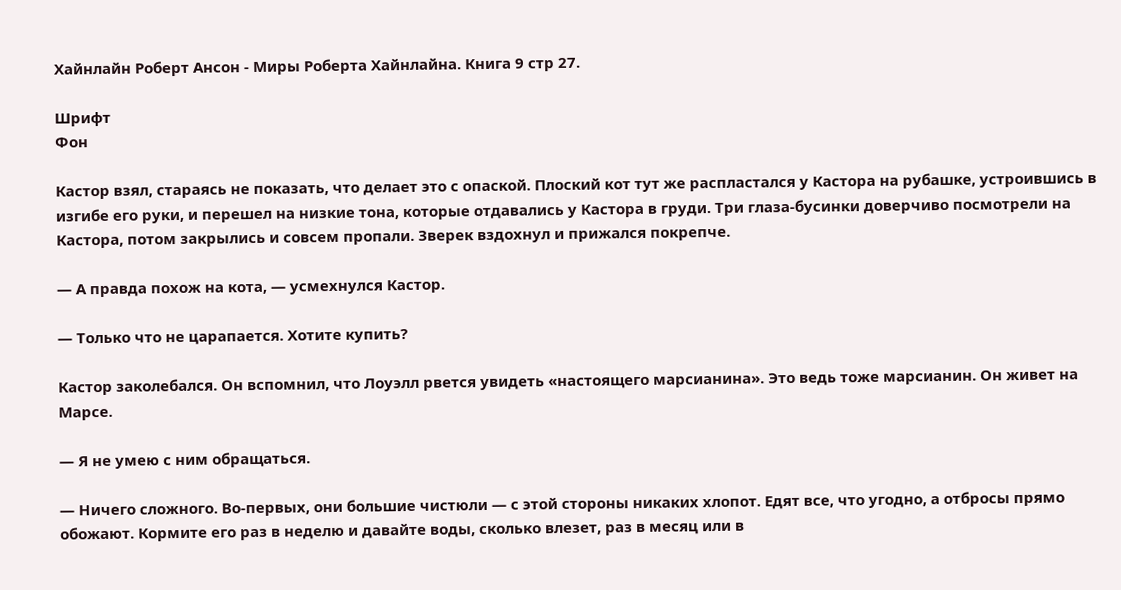Хайнлайн Роберт Ансон - Миры Роберта Хайнлайна. Книга 9 стр 27.

Шрифт
Фон

Кастор взял, стараясь не показать, что делает это с опаской. Плоский кот тут же распластался у Кастора на рубашке, устроившись в изгибе его руки, и перешел на низкие тона, которые отдавались у Кастора в груди. Три глаза-бусинки доверчиво посмотрели на Кастора, потом закрылись и совсем пропали. Зверек вздохнул и прижался покрепче.

— А правда похож на кота, — усмехнулся Кастор.

— Только что не царапается. Хотите купить?

Кастор заколебался. Он вспомнил, что Лоуэлл рвется увидеть «настоящего марсианина». Это ведь тоже марсианин. Он живет на Марсе.

— Я не умею с ним обращаться.

— Ничего сложного. Во-первых, они большие чистюли — с этой стороны никаких хлопот. Едят все, что угодно, а отбросы прямо обожают. Кормите его раз в неделю и давайте воды, сколько влезет, раз в месяц или в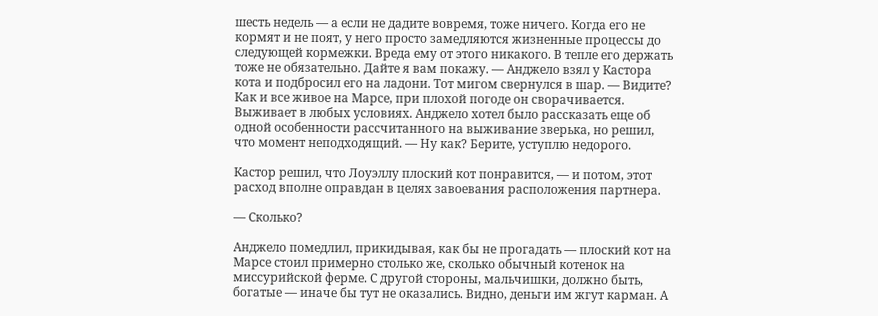шесть недель — а если не дадите вовремя, тоже ничего. Когда его не кормят и не поят, у него просто замедляются жизненные процессы до следующей кормежки. Вреда ему от этого никакого. В тепле его держать тоже не обязательно. Дайте я вам покажу. — Анджело взял у Кастора кота и подбросил его на ладони. Тот мигом свернулся в шар. — Видите? Как и все живое на Марсе, при плохой погоде он сворачивается. Выживает в любых условиях. Анджело хотел было рассказать еще об одной особенности рассчитанного на выживание зверька, но решил, что момент неподходящий. — Ну как? Берите, уступлю недорого.

Кастор решил, что Лоуэллу плоский кот понравится, — и потом, этот расход вполне оправдан в целях завоевания расположения партнера.

— Сколько?

Анджело помедлил, прикидывая, как бы не прогадать — плоский кот на Марсе стоил примерно столько же, сколько обычный котенок на миссурийской ферме. С другой стороны, мальчишки, должно быть, богатые — иначе бы тут не оказались. Видно, деньги им жгут карман. А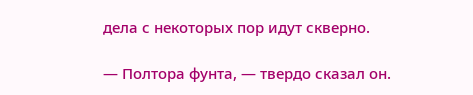дела с некоторых пор идут скверно.

— Полтора фунта, — твердо сказал он.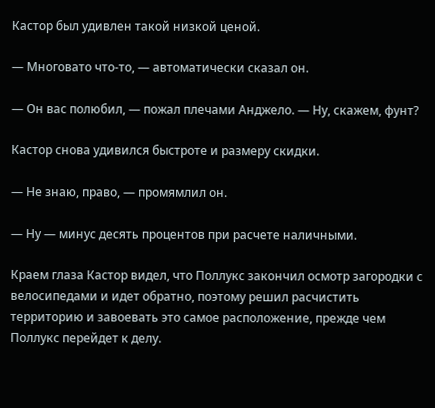Кастор был удивлен такой низкой ценой.

— Многовато что-то, — автоматически сказал он.

— Он вас полюбил, — пожал плечами Анджело. — Ну, скажем, фунт?

Кастор снова удивился быстроте и размеру скидки.

— Не знаю, право, — промямлил он.

— Ну — минус десять процентов при расчете наличными.

Краем глаза Кастор видел, что Поллукс закончил осмотр загородки с велосипедами и идет обратно, поэтому решил расчистить территорию и завоевать это самое расположение, прежде чем Поллукс перейдет к делу.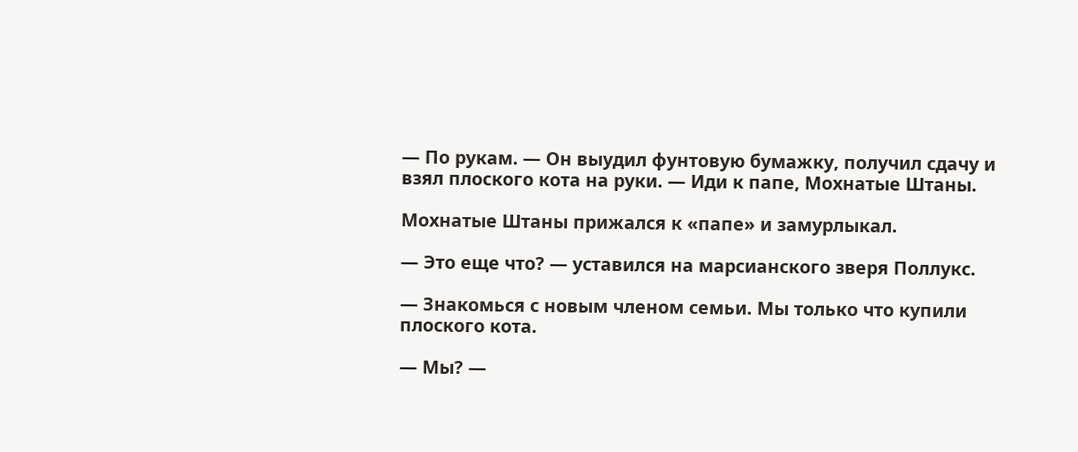— По рукам. — Он выудил фунтовую бумажку, получил сдачу и взял плоского кота на руки. — Иди к папе, Мохнатые Штаны.

Мохнатые Штаны прижался к «папе» и замурлыкал.

— Это еще что? — уставился на марсианского зверя Поллукс.

— Знакомься с новым членом семьи. Мы только что купили плоского кота.

— Мы? —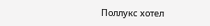Поллукс хотел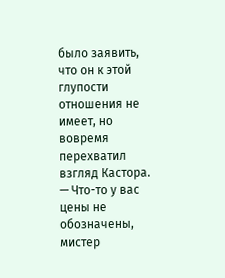было заявить, что он к этой глупости отношения не имеет, но вовремя перехватил взгляд Кастора. — Что-то у вас цены не обозначены, мистер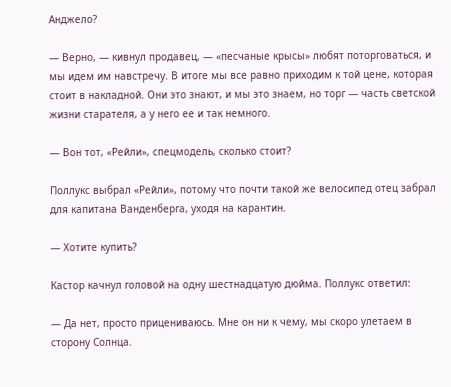Анджело?

— Верно, — кивнул продавец, — «песчаные крысы» любят поторговаться, и мы идем им навстречу. В итоге мы все равно приходим к той цене, которая стоит в накладной. Они это знают, и мы это знаем, но торг — часть светской жизни старателя, а у него ее и так немного.

— Вон тот, «Рейли», спецмодель, сколько стоит?

Поллукс выбрал «Рейли», потому что почти такой же велосипед отец забрал для капитана Ванденберга, уходя на карантин.

— Хотите купить?

Кастор качнул головой на одну шестнадцатую дюйма. Поллукс ответил:

— Да нет, просто прицениваюсь. Мне он ни к чему, мы скоро улетаем в сторону Солнца.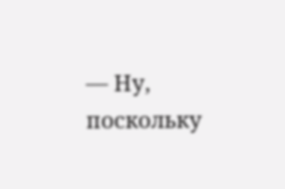— Ну, поскольку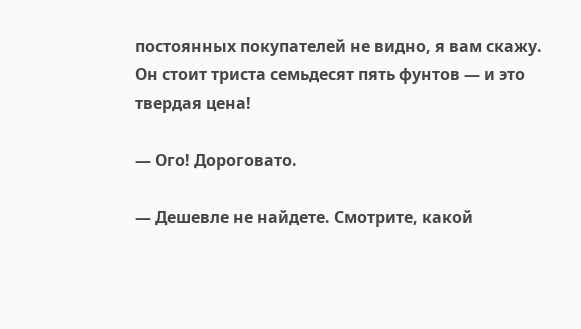постоянных покупателей не видно, я вам скажу. Он стоит триста семьдесят пять фунтов — и это твердая цена!

— Ого! Дороговато.

— Дешевле не найдете. Смотрите, какой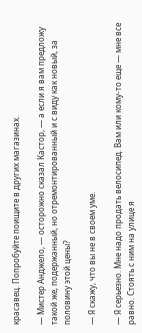красавец. Попробуйте поищите в других магазинах.

— Мистер Анджело, — осторожно сказал Кастор, — а если я вам предложу такой же, подержанный, но отремонтированный и с виду как новый, за половину этой цены?

— Я скажу, что вы не в своем уме.

— Я серьезно. Мне надо продать велосипед. Вам или кому-то еще — мне все равно. Стоять с ним на улице я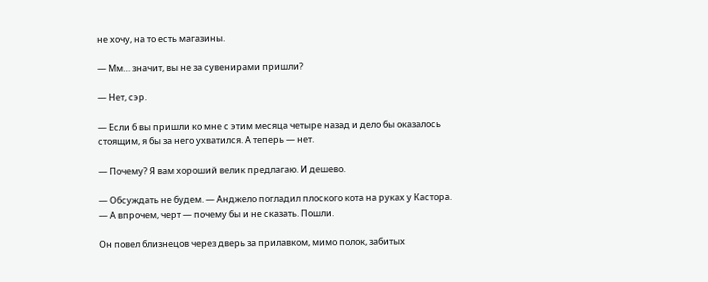не хочу, на то есть магазины.

— Мм… значит, вы не за сувенирами пришли?

— Нет, сэр.

— Если б вы пришли ко мне с этим месяца четыре назад и дело бы оказалось стоящим, я бы за него ухватился. А теперь — нет.

— Почему? Я вам хороший велик предлагаю. И дешево.

— Обсуждать не будем. — Анджело погладил плоского кота на руках у Кастора. — А впрочем, черт — почему бы и не сказать. Пошли.

Он повел близнецов через дверь за прилавком, мимо полок, забитых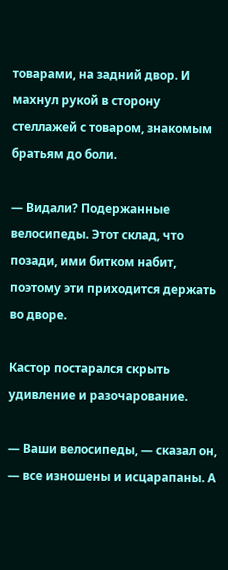товарами, на задний двор. И махнул рукой в сторону стеллажей с товаром, знакомым братьям до боли.

— Видали? Подержанные велосипеды. Этот склад, что позади, ими битком набит, поэтому эти приходится держать во дворе.

Кастор постарался скрыть удивление и разочарование.

— Ваши велосипеды, — сказал он, — все изношены и исцарапаны. А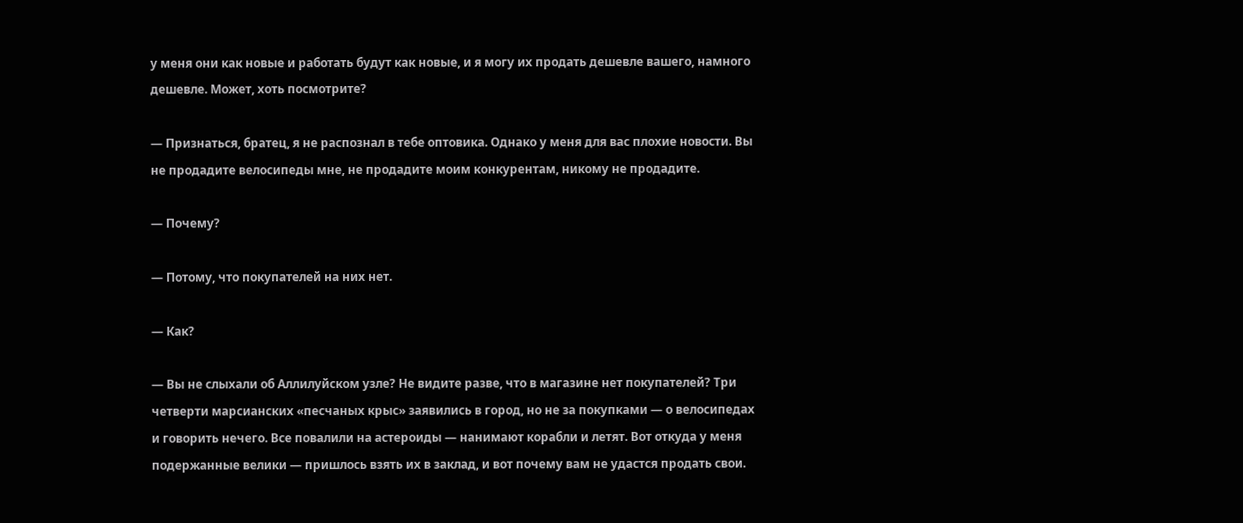у меня они как новые и работать будут как новые, и я могу их продать дешевле вашего, намного дешевле. Может, хоть посмотрите?

— Признаться, братец, я не распознал в тебе оптовика. Однако у меня для вас плохие новости. Вы не продадите велосипеды мне, не продадите моим конкурентам, никому не продадите.

— Почему?

— Потому, что покупателей на них нет.

— Как?

— Вы не слыхали об Аллилуйском узле? Не видите разве, что в магазине нет покупателей? Три четверти марсианских «песчаных крыс» заявились в город, но не за покупками — о велосипедах и говорить нечего. Все повалили на астероиды — нанимают корабли и летят. Вот откуда у меня подержанные велики — пришлось взять их в заклад, и вот почему вам не удастся продать свои.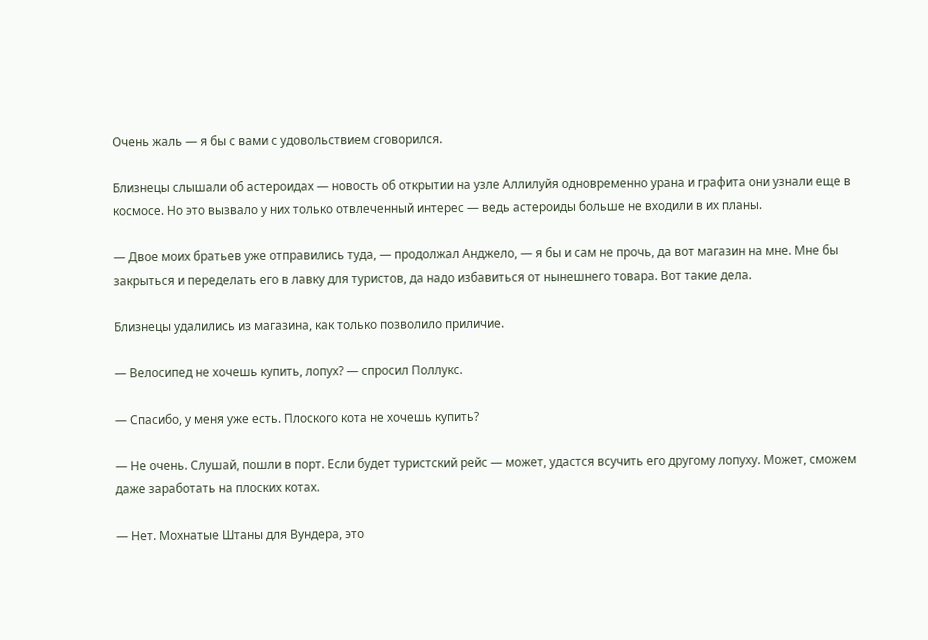Очень жаль — я бы с вами с удовольствием сговорился.

Близнецы слышали об астероидах — новость об открытии на узле Аллилуйя одновременно урана и графита они узнали еще в космосе. Но это вызвало у них только отвлеченный интерес — ведь астероиды больше не входили в их планы.

— Двое моих братьев уже отправились туда, — продолжал Анджело, — я бы и сам не прочь, да вот магазин на мне. Мне бы закрыться и переделать его в лавку для туристов, да надо избавиться от нынешнего товара. Вот такие дела.

Близнецы удалились из магазина, как только позволило приличие.

— Велосипед не хочешь купить, лопух? — спросил Поллукс.

— Спасибо, у меня уже есть. Плоского кота не хочешь купить?

— Не очень. Слушай, пошли в порт. Если будет туристский рейс — может, удастся всучить его другому лопуху. Может, сможем даже заработать на плоских котах.

— Нет. Мохнатые Штаны для Вундера, это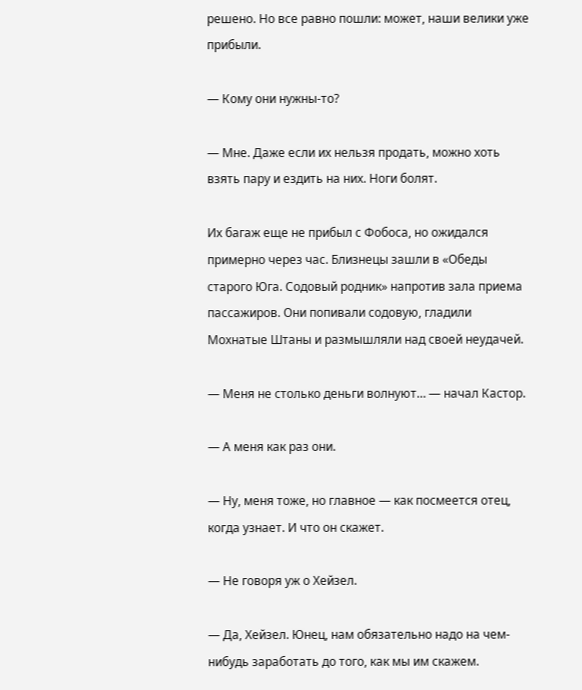решено. Но все равно пошли: может, наши велики уже прибыли.

— Кому они нужны-то?

— Мне. Даже если их нельзя продать, можно хоть взять пару и ездить на них. Ноги болят.

Их багаж еще не прибыл с Фобоса, но ожидался примерно через час. Близнецы зашли в «Обеды старого Юга. Содовый родник» напротив зала приема пассажиров. Они попивали содовую, гладили Мохнатые Штаны и размышляли над своей неудачей.

— Меня не столько деньги волнуют… — начал Кастор.

— А меня как раз они.

— Ну, меня тоже, но главное — как посмеется отец, когда узнает. И что он скажет.

— Не говоря уж о Хейзел.

— Да, Хейзел. Юнец, нам обязательно надо на чем-нибудь заработать до того, как мы им скажем.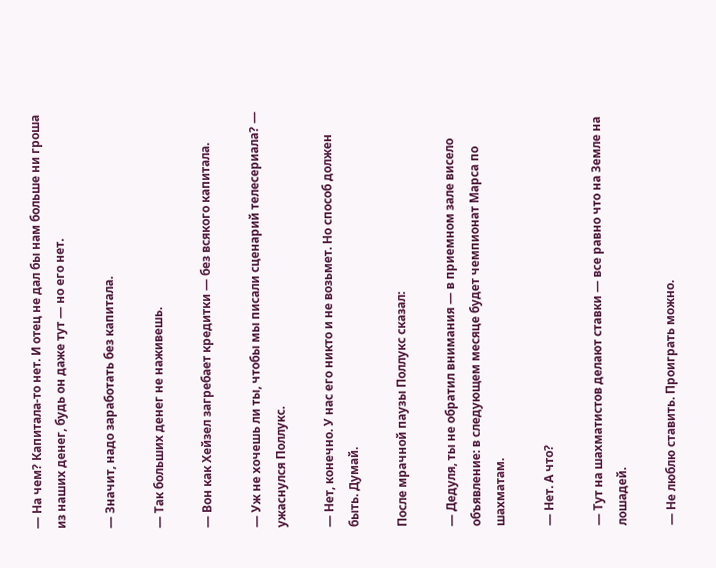— На чем? Капитала-то нет. И отец не дал бы нам больше ни гроша из наших денег, будь он даже тут — но его нет.

— Значит, надо заработать без капитала.

— Так больших денег не наживешь.

— Вон как Хейзел загребает кредитки — без всякого капитала.

— Уж не хочешь ли ты, чтобы мы писали сценарий телесериала? — ужаснулся Поллукс.

— Нет, конечно. У нас его никто и не возьмет. Но способ должен быть. Думай.

После мрачной паузы Поллукс сказал:

— Дедуля, ты не обратил внимания — в приемном зале висело объявление: в следующем месяце будет чемпионат Марса по шахматам.

— Нет. А что?

— Тут на шахматистов делают ставки — все равно что на Земле на лошадей.

— Не люблю ставить. Проиграть можно.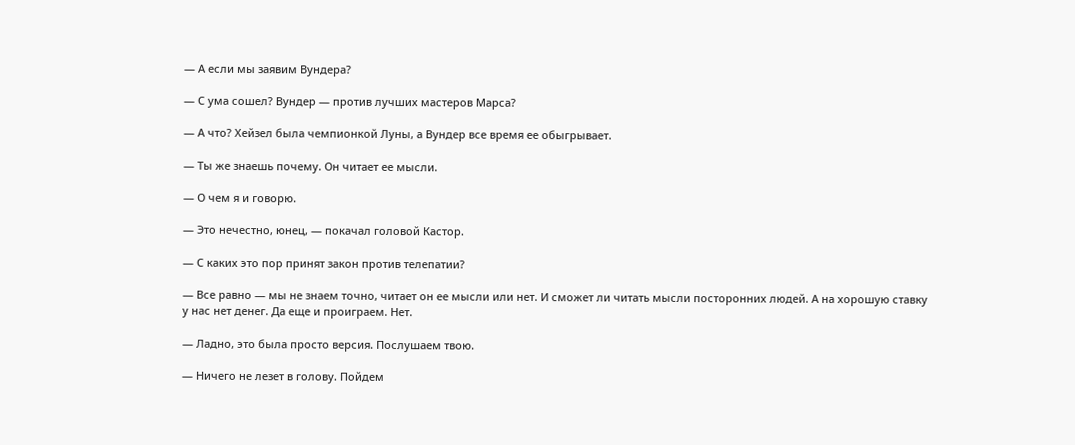— А если мы заявим Вундера?

— С ума сошел? Вундер — против лучших мастеров Марса?

— А что? Хейзел была чемпионкой Луны, а Вундер все время ее обыгрывает.

— Ты же знаешь почему. Он читает ее мысли.

— О чем я и говорю.

— Это нечестно, юнец, — покачал головой Кастор.

— С каких это пор принят закон против телепатии?

— Все равно — мы не знаем точно, читает он ее мысли или нет. И сможет ли читать мысли посторонних людей. А на хорошую ставку у нас нет денег. Да еще и проиграем. Нет.

— Ладно, это была просто версия. Послушаем твою.

— Ничего не лезет в голову. Пойдем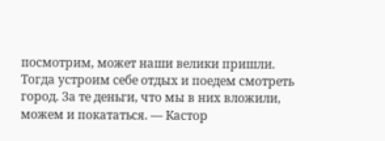посмотрим, может наши велики пришли. Тогда устроим себе отдых и поедем смотреть город. За те деньги, что мы в них вложили, можем и покататься. — Кастор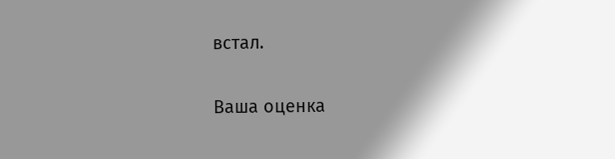встал.

Ваша оценка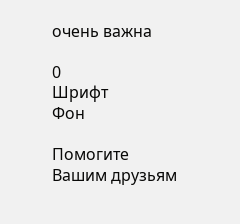очень важна

0
Шрифт
Фон

Помогите Вашим друзьям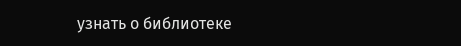узнать о библиотеке